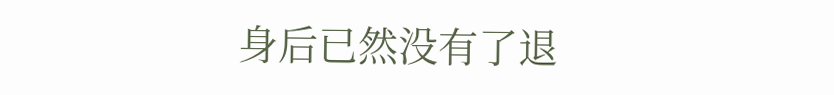身后已然没有了退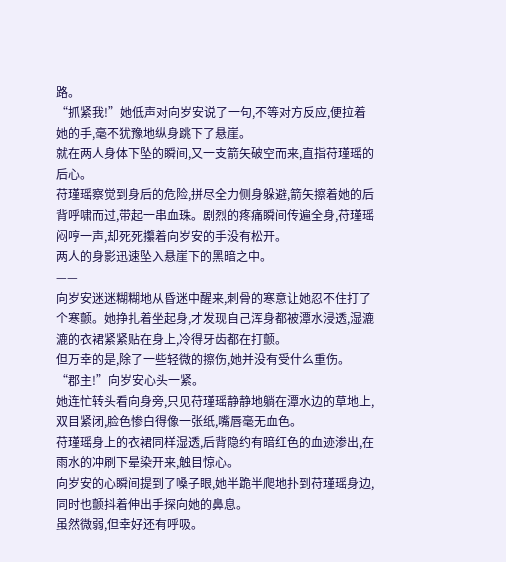路。
“抓紧我!”她低声对向岁安说了一句,不等对方反应,便拉着她的手,毫不犹豫地纵身跳下了悬崖。
就在两人身体下坠的瞬间,又一支箭矢破空而来,直指苻瑾瑶的后心。
苻瑾瑶察觉到身后的危险,拼尽全力侧身躲避,箭矢擦着她的后背呼啸而过,带起一串血珠。剧烈的疼痛瞬间传遍全身,苻瑾瑶闷哼一声,却死死攥着向岁安的手没有松开。
两人的身影迅速坠入悬崖下的黑暗之中。
——
向岁安迷迷糊糊地从昏迷中醒来,刺骨的寒意让她忍不住打了个寒颤。她挣扎着坐起身,才发现自己浑身都被潭水浸透,湿漉漉的衣裙紧紧贴在身上,冷得牙齿都在打颤。
但万幸的是,除了一些轻微的擦伤,她并没有受什么重伤。
“郡主!”向岁安心头一紧。
她连忙转头看向身旁,只见苻瑾瑶静静地躺在潭水边的草地上,双目紧闭,脸色惨白得像一张纸,嘴唇毫无血色。
苻瑾瑶身上的衣裙同样湿透,后背隐约有暗红色的血迹渗出,在雨水的冲刷下晕染开来,触目惊心。
向岁安的心瞬间提到了嗓子眼,她半跪半爬地扑到苻瑾瑶身边,同时也颤抖着伸出手探向她的鼻息。
虽然微弱,但幸好还有呼吸。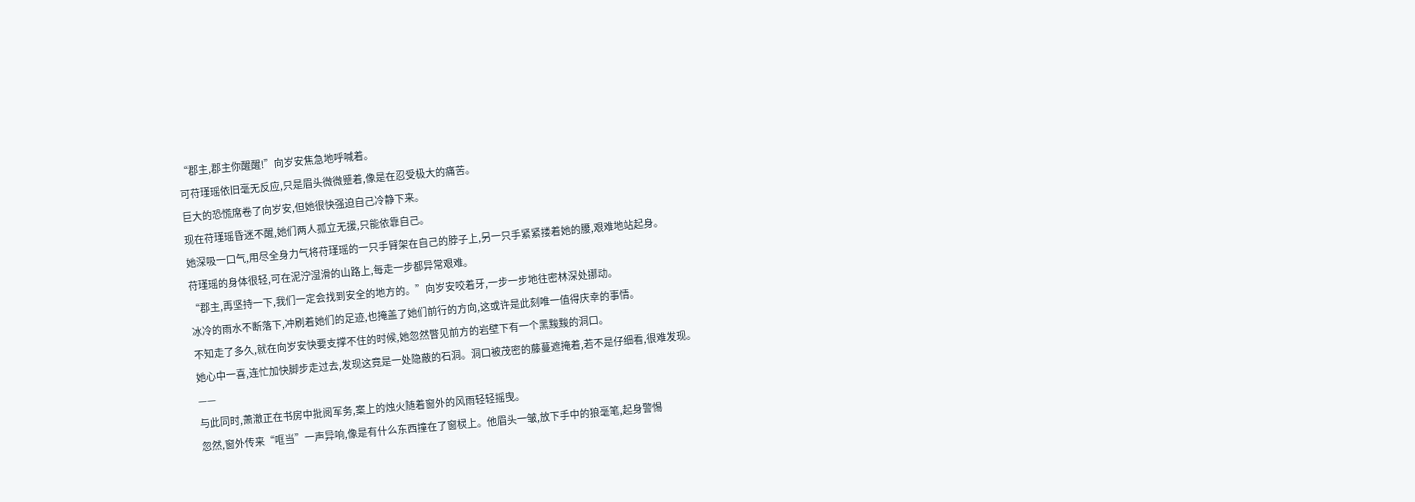“郡主,郡主你醒醒!”向岁安焦急地呼喊着。
可苻瑾瑶依旧毫无反应,只是眉头微微蹙着,像是在忍受极大的痛苦。
巨大的恐慌席卷了向岁安,但她很快强迫自己冷静下来。
现在苻瑾瑶昏迷不醒,她们两人孤立无援,只能依靠自己。
她深吸一口气,用尽全身力气将苻瑾瑶的一只手臂架在自己的脖子上,另一只手紧紧搂着她的腰,艰难地站起身。
苻瑾瑶的身体很轻,可在泥泞湿滑的山路上,每走一步都异常艰难。
“郡主,再坚持一下,我们一定会找到安全的地方的。”向岁安咬着牙,一步一步地往密林深处挪动。
冰冷的雨水不断落下,冲刷着她们的足迹,也掩盖了她们前行的方向,这或许是此刻唯一值得庆幸的事情。
不知走了多久,就在向岁安快要支撑不住的时候,她忽然瞥见前方的岩壁下有一个黑黢黢的洞口。
她心中一喜,连忙加快脚步走过去,发现这竟是一处隐蔽的石洞。洞口被茂密的藤蔓遮掩着,若不是仔细看,很难发现。
——
与此同时,萧澈正在书房中批阅军务,案上的烛火随着窗外的风雨轻轻摇曳。
忽然,窗外传来“哐当”一声异响,像是有什么东西撞在了窗棂上。他眉头一皱,放下手中的狼毫笔,起身警惕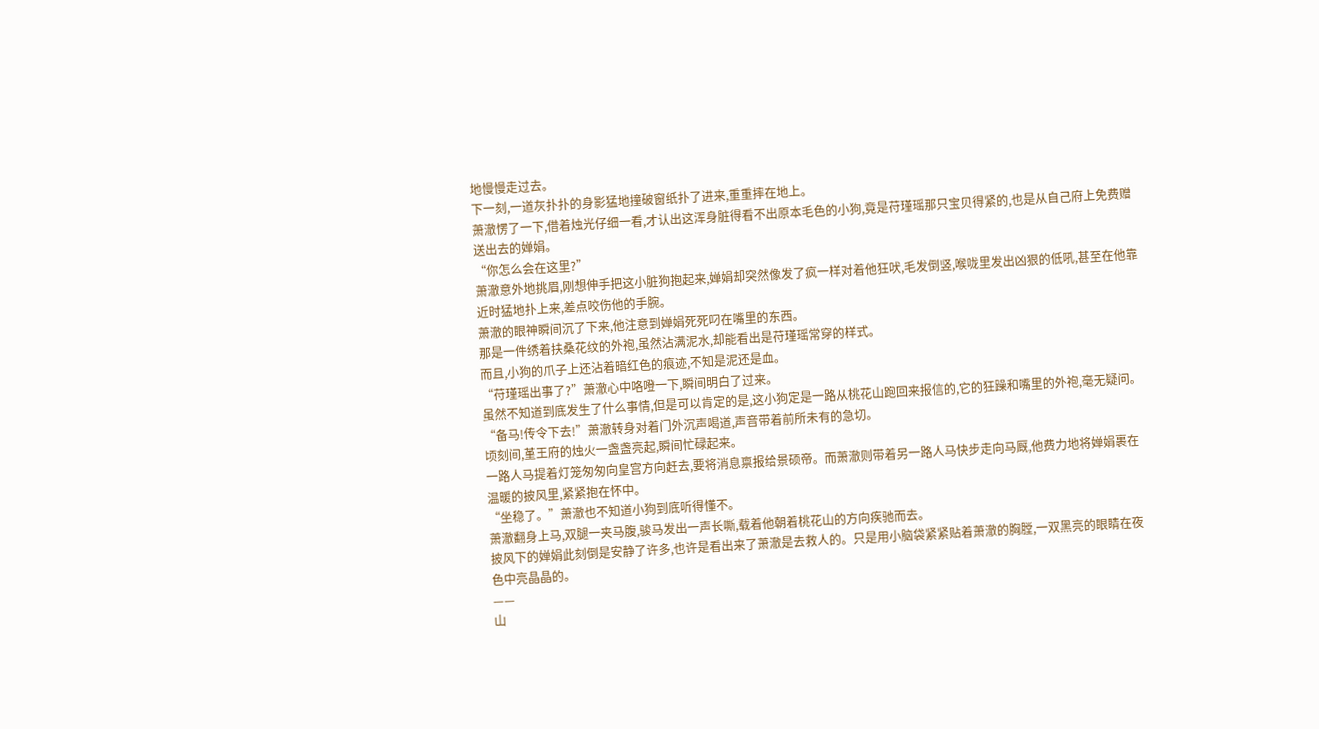地慢慢走过去。
下一刻,一道灰扑扑的身影猛地撞破窗纸扑了进来,重重摔在地上。
萧澈愣了一下,借着烛光仔细一看,才认出这浑身脏得看不出原本毛色的小狗,竟是苻瑾瑶那只宝贝得紧的,也是从自己府上免费赠送出去的婵娟。
“你怎么会在这里?”
萧澈意外地挑眉,刚想伸手把这小脏狗抱起来,婵娟却突然像发了疯一样对着他狂吠,毛发倒竖,喉咙里发出凶狠的低吼,甚至在他靠近时猛地扑上来,差点咬伤他的手腕。
萧澈的眼神瞬间沉了下来,他注意到婵娟死死叼在嘴里的东西。
那是一件绣着扶桑花纹的外袍,虽然沾满泥水,却能看出是苻瑾瑶常穿的样式。
而且,小狗的爪子上还沾着暗红色的痕迹,不知是泥还是血。
“苻瑾瑶出事了?”萧澈心中咯噔一下,瞬间明白了过来。
虽然不知道到底发生了什么事情,但是可以肯定的是,这小狗定是一路从桃花山跑回来报信的,它的狂躁和嘴里的外袍,毫无疑问。
“备马!传令下去!”萧澈转身对着门外沉声喝道,声音带着前所未有的急切。
顷刻间,堇王府的烛火一盏盏亮起,瞬间忙碌起来。
一路人马提着灯笼匆匆向皇宫方向赶去,要将消息禀报给景硕帝。而萧澈则带着另一路人马快步走向马厩,他费力地将婵娟裹在温暖的披风里,紧紧抱在怀中。
“坐稳了。”萧澈也不知道小狗到底听得懂不。
萧澈翻身上马,双腿一夹马腹,骏马发出一声长嘶,载着他朝着桃花山的方向疾驰而去。
披风下的婵娟此刻倒是安静了许多,也许是看出来了萧澈是去救人的。只是用小脑袋紧紧贴着萧澈的胸膛,一双黑亮的眼睛在夜色中亮晶晶的。
——
山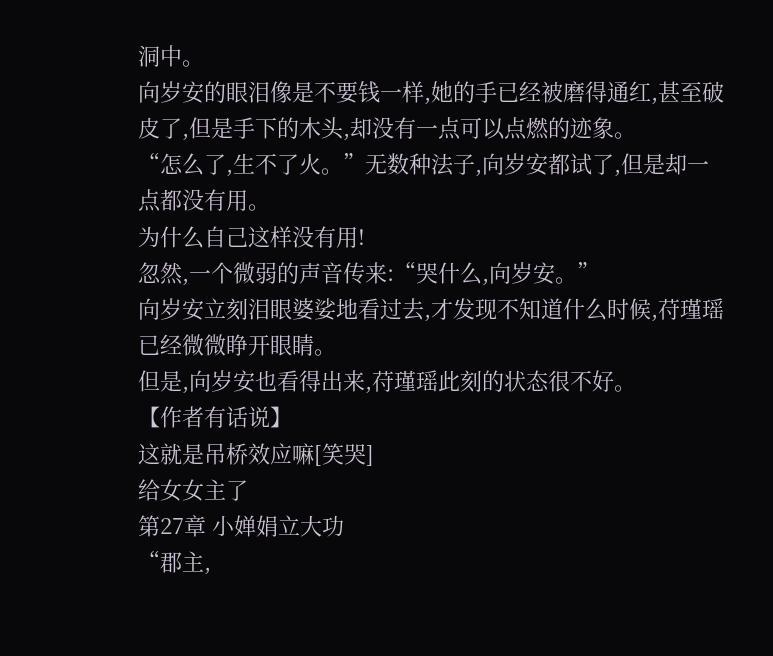洞中。
向岁安的眼泪像是不要钱一样,她的手已经被磨得通红,甚至破皮了,但是手下的木头,却没有一点可以点燃的迹象。
“怎么了,生不了火。”无数种法子,向岁安都试了,但是却一点都没有用。
为什么自己这样没有用!
忽然,一个微弱的声音传来:“哭什么,向岁安。”
向岁安立刻泪眼婆娑地看过去,才发现不知道什么时候,苻瑾瑶已经微微睁开眼睛。
但是,向岁安也看得出来,苻瑾瑶此刻的状态很不好。
【作者有话说】
这就是吊桥效应嘛[笑哭]
给女女主了
第27章 小婵娟立大功
“郡主,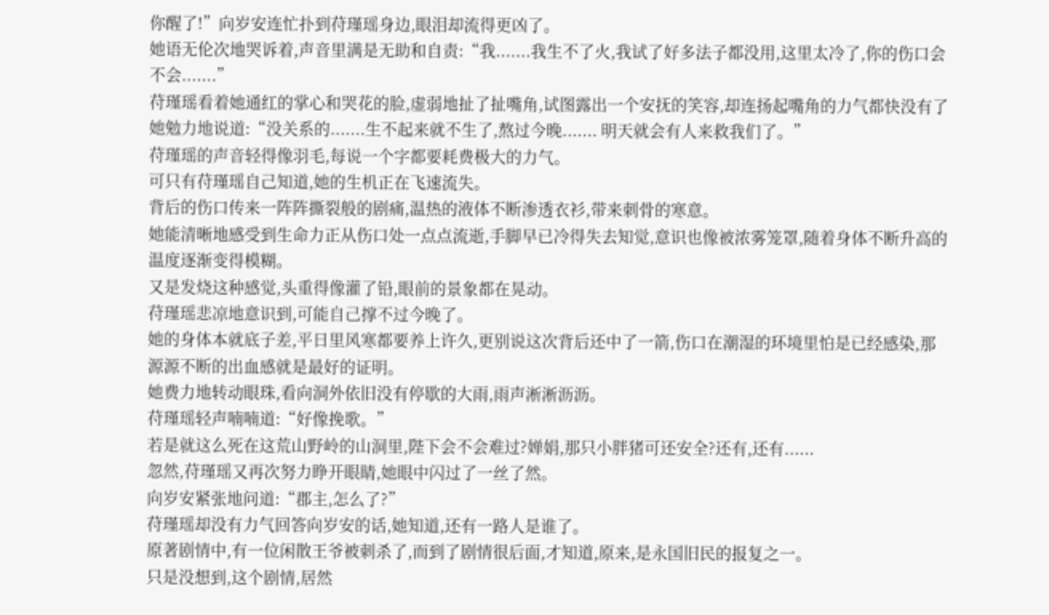你醒了!”向岁安连忙扑到苻瑾瑶身边,眼泪却流得更凶了。
她语无伦次地哭诉着,声音里满是无助和自责:“我.......我生不了火,我试了好多法子都没用,这里太冷了,你的伤口会不会.......”
苻瑾瑶看着她通红的掌心和哭花的脸,虚弱地扯了扯嘴角,试图露出一个安抚的笑容,却连扬起嘴角的力气都快没有了
她勉力地说道:“没关系的.......生不起来就不生了,熬过今晚....... 明天就会有人来救我们了。”
苻瑾瑶的声音轻得像羽毛,每说一个字都要耗费极大的力气。
可只有苻瑾瑶自己知道,她的生机正在飞速流失。
背后的伤口传来一阵阵撕裂般的剧痛,温热的液体不断渗透衣衫,带来刺骨的寒意。
她能清晰地感受到生命力正从伤口处一点点流逝,手脚早已冷得失去知觉,意识也像被浓雾笼罩,随着身体不断升高的温度逐渐变得模糊。
又是发烧这种感觉,头重得像灌了铅,眼前的景象都在晃动。
苻瑾瑶悲凉地意识到,可能自己撑不过今晚了。
她的身体本就底子差,平日里风寒都要养上许久,更别说这次背后还中了一箭,伤口在潮湿的环境里怕是已经感染,那源源不断的出血感就是最好的证明。
她费力地转动眼珠,看向洞外依旧没有停歇的大雨,雨声淅淅沥沥。
苻瑾瑶轻声喃喃道:“好像挽歌。”
若是就这么死在这荒山野岭的山洞里,陛下会不会难过?婵娟,那只小胖猪可还安全?还有,还有......
忽然,苻瑾瑶又再次努力睁开眼睛,她眼中闪过了一丝了然。
向岁安紧张地问道:“郡主,怎么了?”
苻瑾瑶却没有力气回答向岁安的话,她知道,还有一路人是谁了。
原著剧情中,有一位闲散王爷被刺杀了,而到了剧情很后面,才知道,原来,是永国旧民的报复之一。
只是没想到,这个剧情,居然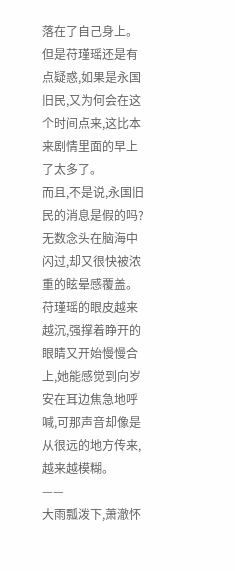落在了自己身上。但是苻瑾瑶还是有点疑惑,如果是永国旧民,又为何会在这个时间点来,这比本来剧情里面的早上了太多了。
而且,不是说,永国旧民的消息是假的吗?
无数念头在脑海中闪过,却又很快被浓重的眩晕感覆盖。
苻瑾瑶的眼皮越来越沉,强撑着睁开的眼睛又开始慢慢合上,她能感觉到向岁安在耳边焦急地呼喊,可那声音却像是从很远的地方传来,越来越模糊。
——
大雨瓢泼下,萧澈怀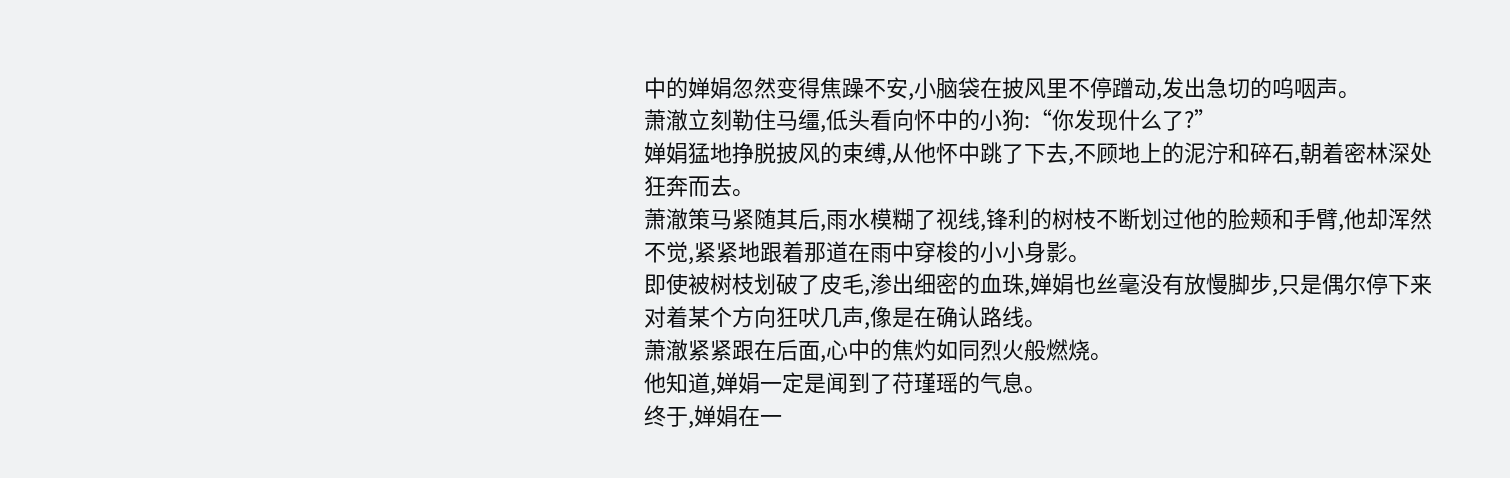中的婵娟忽然变得焦躁不安,小脑袋在披风里不停蹭动,发出急切的呜咽声。
萧澈立刻勒住马缰,低头看向怀中的小狗:“你发现什么了?”
婵娟猛地挣脱披风的束缚,从他怀中跳了下去,不顾地上的泥泞和碎石,朝着密林深处狂奔而去。
萧澈策马紧随其后,雨水模糊了视线,锋利的树枝不断划过他的脸颊和手臂,他却浑然不觉,紧紧地跟着那道在雨中穿梭的小小身影。
即使被树枝划破了皮毛,渗出细密的血珠,婵娟也丝毫没有放慢脚步,只是偶尔停下来对着某个方向狂吠几声,像是在确认路线。
萧澈紧紧跟在后面,心中的焦灼如同烈火般燃烧。
他知道,婵娟一定是闻到了苻瑾瑶的气息。
终于,婵娟在一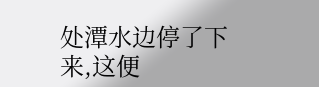处潭水边停了下来,这便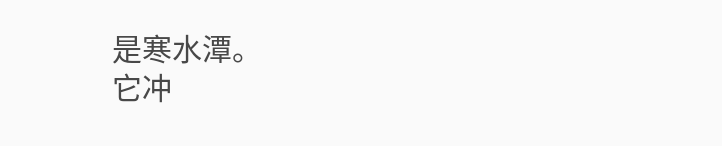是寒水潭。
它冲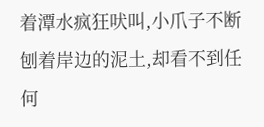着潭水疯狂吠叫,小爪子不断刨着岸边的泥土,却看不到任何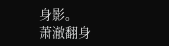身影。
萧澈翻身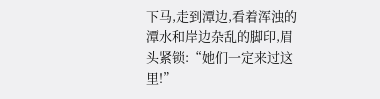下马,走到潭边,看着浑浊的潭水和岸边杂乱的脚印,眉头紧锁:“她们一定来过这里!”